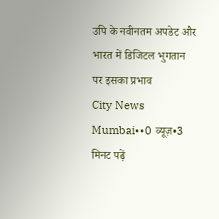उपि के नवीनतम अपडेट और भारत में डिजिटल भुगतान पर इसका प्रभाव
City News Mumbai••0 व्यूज़•3 मिनट पढ़ें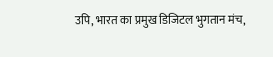उपि, भारत का प्रमुख डिजिटल भुगतान मंच,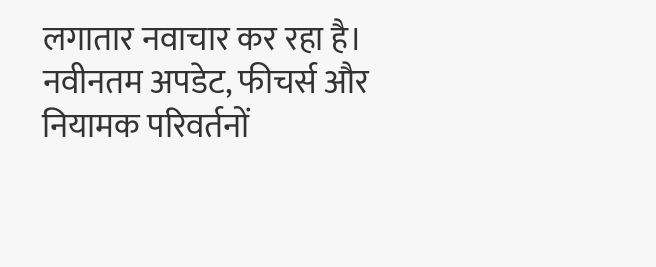लगातार नवाचार कर रहा है। नवीनतम अपडेट, फीचर्स और नियामक परिवर्तनों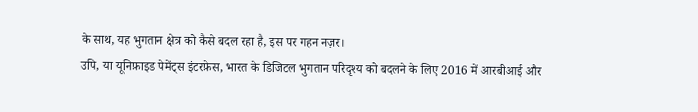के साथ, यह भुगतान क्षेत्र को कैसे बदल रहा है, इस पर गहन नज़र।
उपि, या यूनिफ़ाइड पेमेंट्स इंटरफ़ेस, भारत के डिजिटल भुगतान परिदृश्य को बदलने के लिए 2016 में आरबीआई और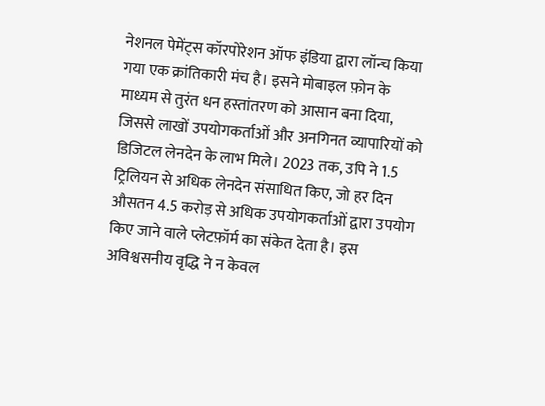नेशनल पेमेंट्स कॉरपोरेशन ऑफ इंडिया द्वारा लॉन्च किया गया एक क्रांतिकारी मंच है। इसने मोबाइल फ़ोन के माध्यम से तुरंत धन हस्तांतरण को आसान बना दिया, जिससे लाखों उपयोगकर्ताओं और अनगिनत व्यापारियों को डिजिटल लेनदेन के लाभ मिले। 2023 तक, उपि ने 1.5 ट्रिलियन से अधिक लेनदेन संसाधित किए, जो हर दिन औसतन 4.5 करोड़ से अधिक उपयोगकर्ताओं द्वारा उपयोग किए जाने वाले प्लेटफ़ॉर्म का संकेत देता है। इस अविश्वसनीय वृद्धि ने न केवल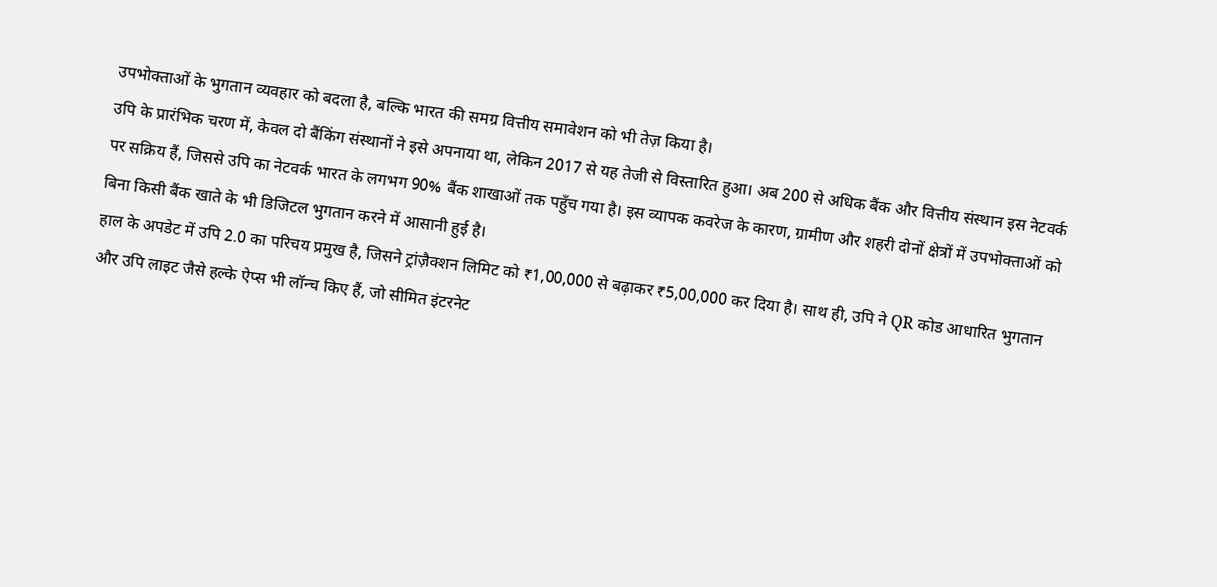उपभोक्ताओं के भुगतान व्यवहार को बदला है, बल्कि भारत की समग्र वित्तीय समावेशन को भी तेज़ किया है।
उपि के प्रारंभिक चरण में, केवल दो बैंकिंग संस्थानों ने इसे अपनाया था, लेकिन 2017 से यह तेजी से विस्तारित हुआ। अब 200 से अधिक बैंक और वित्तीय संस्थान इस नेटवर्क पर सक्रिय हैं, जिससे उपि का नेटवर्क भारत के लगभग 90% बैंक शाखाओं तक पहुँच गया है। इस व्यापक कवरेज के कारण, ग्रामीण और शहरी दोनों क्षेत्रों में उपभोक्ताओं को बिना किसी बैंक खाते के भी डिजिटल भुगतान करने में आसानी हुई है।
हाल के अपडेट में उपि 2.0 का परिचय प्रमुख है, जिसने ट्रांज़ैक्शन लिमिट को ₹1,00,000 से बढ़ाकर ₹5,00,000 कर दिया है। साथ ही, उपि ने QR कोड आधारित भुगतान और उपि लाइट जैसे हल्के ऐप्स भी लॉन्च किए हैं, जो सीमित इंटरनेट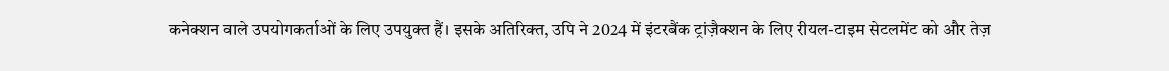कनेक्शन वाले उपयोगकर्ताओं के लिए उपयुक्त हैं। इसके अतिरिक्त, उपि ने 2024 में इंटरबैंक ट्रांज़ैक्शन के लिए रीयल-टाइम सेटलमेंट को और तेज़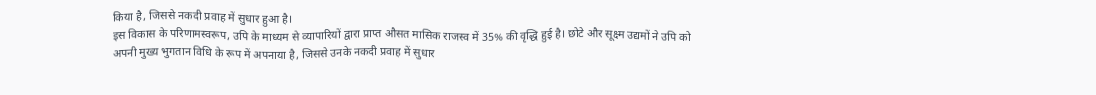किया है, जिससे नकदी प्रवाह में सुधार हुआ है।
इस विकास के परिणामस्वरूप, उपि के माध्यम से व्यापारियों द्वारा प्राप्त औसत मासिक राजस्व में 35% की वृद्धि हुई है। छोटे और सूक्ष्म उद्यमों ने उपि को अपनी मुख्य भुगतान विधि के रूप में अपनाया है, जिससे उनके नकदी प्रवाह में सुधार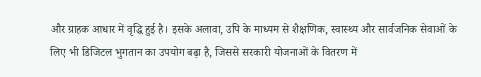और ग्राहक आधार में वृद्धि हुई है। इसके अलावा, उपि के माध्यम से शैक्षणिक, स्वास्थ्य और सार्वजनिक सेवाओं के लिए भी डिजिटल भुगतान का उपयोग बढ़ा है, जिससे सरकारी योजनाओं के वितरण में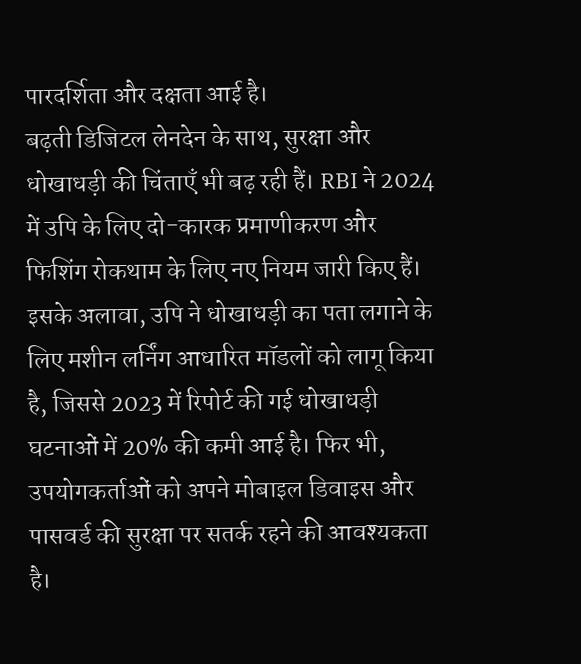पारदर्शिता और दक्षता आई है।
बढ़ती डिजिटल लेनदेन के साथ, सुरक्षा और धोखाधड़ी की चिंताएँ भी बढ़ रही हैं। RBI ने 2024 में उपि के लिए दो-कारक प्रमाणीकरण और फिशिंग रोकथाम के लिए नए नियम जारी किए हैं। इसके अलावा, उपि ने धोखाधड़ी का पता लगाने के लिए मशीन लर्निंग आधारित मॉडलों को लागू किया है, जिससे 2023 में रिपोर्ट की गई धोखाधड़ी घटनाओं में 20% की कमी आई है। फिर भी, उपयोगकर्ताओं को अपने मोबाइल डिवाइस और पासवर्ड की सुरक्षा पर सतर्क रहने की आवश्यकता है।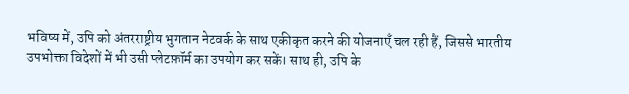भविष्य में, उपि को अंतरराष्ट्रीय भुगतान नेटवर्क के साथ एकीकृत करने की योजनाएँ चल रही हैं, जिससे भारतीय उपभोक्ता विदेशों में भी उसी प्लेटफ़ॉर्म का उपयोग कर सकें। साथ ही, उपि के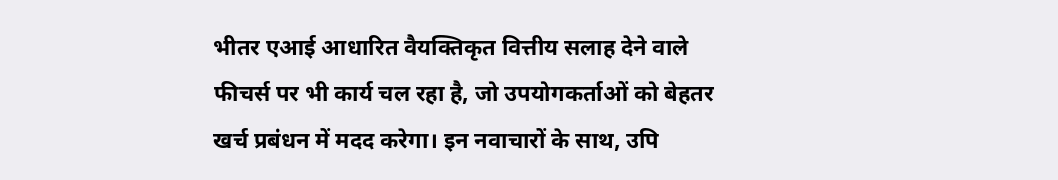भीतर एआई आधारित वैयक्तिकृत वित्तीय सलाह देने वाले फीचर्स पर भी कार्य चल रहा है, जो उपयोगकर्ताओं को बेहतर खर्च प्रबंधन में मदद करेगा। इन नवाचारों के साथ, उपि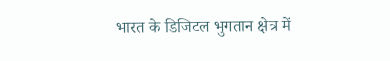भारत के डिजिटल भुगतान क्षेत्र में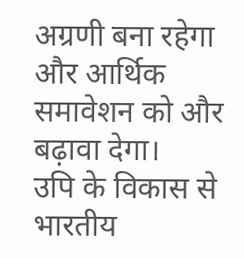अग्रणी बना रहेगा और आर्थिक समावेशन को और बढ़ावा देगा।
उपि के विकास से भारतीय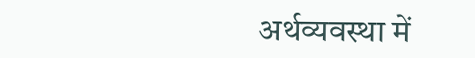अर्थव्यवस्था में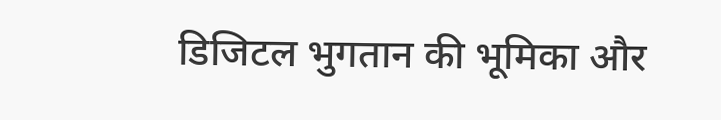डिजिटल भुगतान की भूमिका और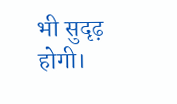भी सुदृढ़ होगी।